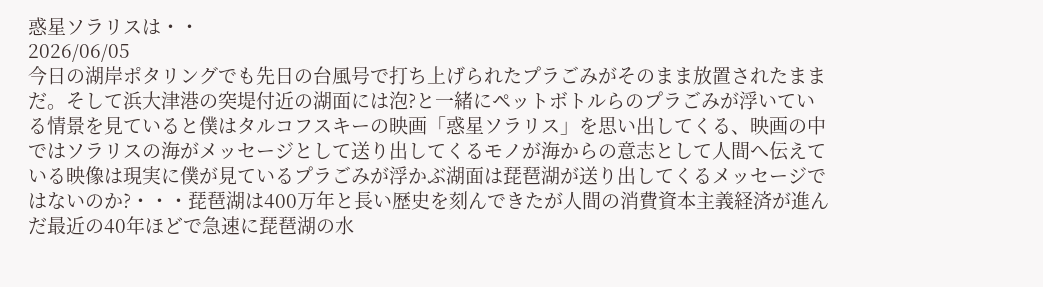惑星ソラリスは・・
2026/06/05
今日の湖岸ポタリングでも先日の台風号で打ち上げられたプラごみがそのまま放置されたままだ。そして浜大津港の突堤付近の湖面には泡?と一緒にペットボトルらのプラごみが浮いている情景を見ていると僕はタルコフスキーの映画「惑星ソラリス」を思い出してくる、映画の中ではソラリスの海がメッセージとして送り出してくるモノが海からの意志として人間へ伝えている映像は現実に僕が見ているプラごみが浮かぶ湖面は琵琶湖が送り出してくるメッセージではないのか?・・・琵琶湖は400万年と長い歴史を刻んできたが人間の消費資本主義経済が進んだ最近の40年ほどで急速に琵琶湖の水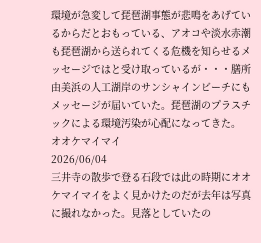環境が急変して琵琶湖事態が悲鳴をあげているからだとおもっている、アオコや淡水赤潮も琵琶湖から送られてくる危機を知らせるメッセージではと受け取っているが・・・膳所由美浜の人工湖岸のサンシャインビーチにもメッセージが届いていた。琵琶湖のプラスチックによる環境汚染が心配になってきた。
オオケマイマイ
2026/06/04
三井寺の散歩で登る石段では此の時期にオオケマイマイをよく見かけたのだが去年は写真に撮れなかった。見落としていたの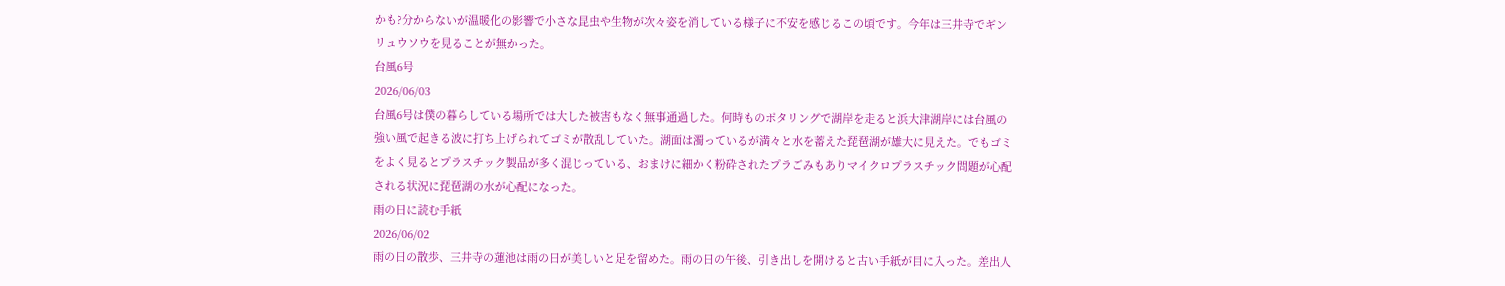かも?分からないが温暖化の影響で小さな昆虫や生物が次々姿を消している様子に不安を感じるこの頃です。今年は三井寺でギンリュウソウを見ることが無かった。
台風6号
2026/06/03
台風6号は僕の暮らしている場所では大した被害もなく無事通過した。何時ものポタリングで湖岸を走ると浜大津湖岸には台風の強い風で起きる波に打ち上げられてゴミが散乱していた。湖面は濁っているが満々と水を蓄えた琵琶湖が雄大に見えた。でもゴミをよく見るとプラスチック製品が多く混じっている、おまけに細かく粉砕されたプラごみもありマイクロプラスチック問題が心配される状況に琵琶湖の水が心配になった。
雨の日に読む手紙
2026/06/02
雨の日の散歩、三井寺の蓮池は雨の日が美しいと足を留めた。雨の日の午後、引き出しを開けると古い手紙が目に入った。差出人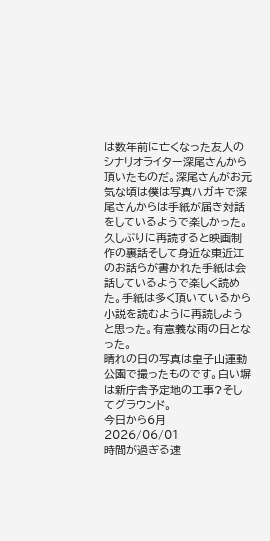は数年前に亡くなった友人のシナリオライター深尾さんから頂いたものだ。深尾さんがお元気な頃は僕は写真ハガキで深尾さんからは手紙が届き対話をしているようで楽しかった。久しぶりに再読すると映画制作の裏話そして身近な東近江のお話らが書かれた手紙は会話しているようで楽しく読めた。手紙は多く頂いているから小説を読むように再読しようと思った。有意義な雨の日となった。
晴れの日の写真は皇子山運動公園で撮ったものです。白い塀は新庁舎予定地の工事?そしてグラウンド。
今日から6月
2026/06/01
時間が過ぎる速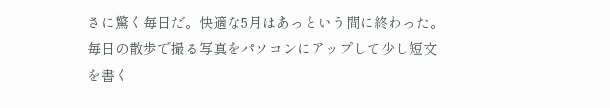さに驚く毎日だ。快適な5月はあっという間に終わった。毎日の散歩で撮る写真をパソコンにアップして少し短文を書く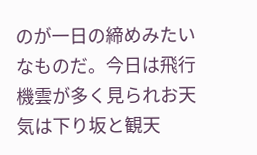のが一日の締めみたいなものだ。今日は飛行機雲が多く見られお天気は下り坂と観天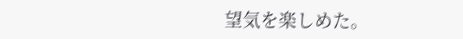望気を楽しめた。